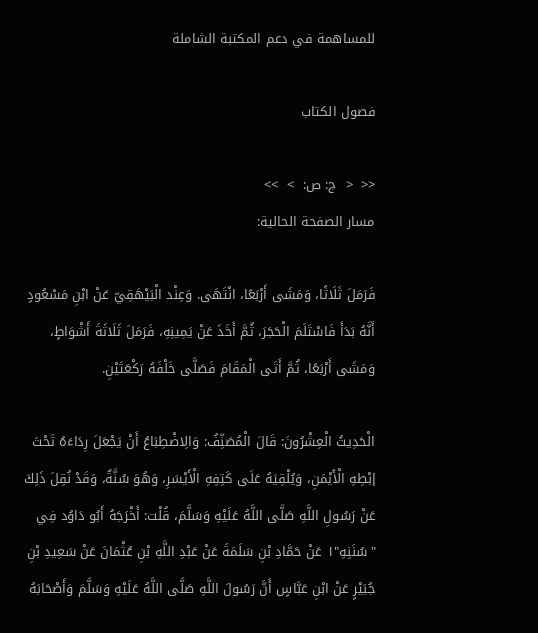للمساهمة في دعم المكتبة الشاملة

فصول الكتاب

<<  <  ج: ص:  >  >>
مسار الصفحة الحالية:

فَرَمَلَ ثَلَاثًا، وَمَشَى أَرْبَعًا، انْتَهَى. وَعِنْد الْبَيْهَقِيّ عَنْ ابْنِ مَسْعُودٍ أَنَّهُ بَدَأَ فَاسْتَلَمَ الْحَجَرَ، ثُمَّ أَخَذَ عَنْ يَمِينِهِ، فَرَمَلَ ثَلَاثَةَ أَشْوَاطٍ، وَمَشَى أَرْبَعًا، ثُمَّ أَتَى الْمَقَامَ فَصَلَّى خَلْفَهُ رَكْعَتَيْنِ.

الْحَدِيثُ الْعِشْرُونَ: قَالَ الْمُصَنِّفُ: وَالِاضْطِبَاعُ أَنْ يَجْعَلَ رِدَاءَهُ تَحْتَ إبْطِهِ الْأَيْمَنِ، وَيُلْقِيَهُ عَلَى كَتِفِهِ الْأَيْسَرِ، وَهُوَ سُنَّةٌ، وَقَدْ نُقِلَ ذَلِكَ عَنْ رَسُولِ اللَّهِ صَلَّى اللَّهُ عَلَيْهِ وَسَلَّمَ، قُلْت: أَخْرَجَهُ أَبُو دَاوُد فِي "سُنَنِهِ"١ عَنْ حَمَّادِ بْنِ سَلَمَةَ عَنْ عَبْدِ اللَّهِ بْنِ عُثْمَانَ عَنْ سَعِيدِ بْنِ جُبَيْرٍ عَنْ ابْنِ عَبَّاسٍ أَنَّ رَسُولَ اللَّهِ صَلَّى اللَّهُ عَلَيْهِ وَسَلَّمَ وَأَصْحَابَهُ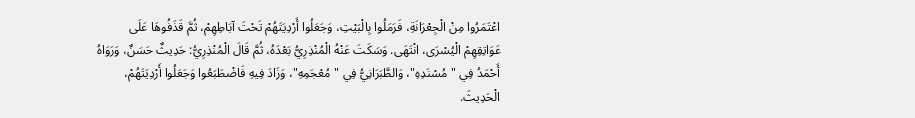اعْتَمَرُوا مِنْ الْجِعْرَانَةِ، فَرَمَلُوا بِالْبَيْتِ، وَجَعَلُوا أَرْدِيَتَهُمْ تَحْتَ آبَاطِهِمْ، ثُمَّ قَذَفُوهَا عَلَى عَوَاتِقِهِمْ الْيُسْرَى، انْتَهَى. وَسَكَتَ عَنْهُ الْمُنْذِرِيُّ بَعْدَهُ، ثُمَّ قَالَ الْمُنْذِرِيُّ: حَدِيثٌ حَسَنٌ، وَرَوَاهُ أَحْمَدُ فِي "مُسْنَدِهِ"، وَالطَّبَرَانِيُّ فِي "مُعْجَمِهِ"، وَزَادَ فِيهِ فَاضْطَبَعُوا وَجَعَلُوا أَرْدِيَتَهُمْ، الْحَدِيثَ.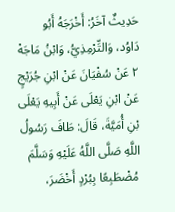حَدِيثٌ آخَرُ: أَخْرَجَهُ أَبُو دَاوُد، وَالتِّرْمِذِيُّ، وَابْنُ مَاجَهْ ٢ عَنْ سُفْيَانَ عَنْ ابْنِ جُرَيْجٍ عَنْ ابْنِ يَعْلَى عَنْ أَبِيهِ يَعْلَى بْنِ أُمَيَّةَ، قَالَ: طَافَ رَسُولُ اللَّهِ صَلَّى اللَّهُ عَلَيْهِ وَسَلَّمَ مُضْطَبِعًا بِبُرْدٍ أَخْضَرَ،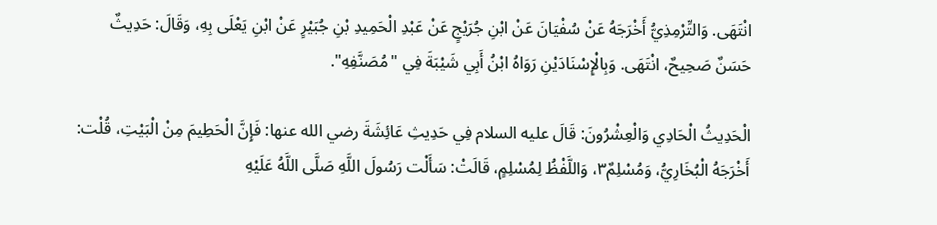انْتَهَى. وَالتِّرْمِذِيُّ أَخْرَجَهُ عَنْ سُفْيَانَ عَنْ ابْنِ جُرَيْجٍ عَنْ عَبْدِ الْحَمِيدِ بْنِ جُبَيْرٍ عَنْ ابْنِ يَعْلَى بِهِ، وَقَالَ: حَدِيثٌ حَسَنٌ صَحِيحٌ، انْتَهَى. وَبِالْإِسْنَادَيْنِ رَوَاهُ ابْنُ أَبِي شَيْبَةَ فِي "مُصَنَّفِهِ".

الْحَدِيثُ الْحَادِي وَالْعِشْرُونَ: قَالَ عليه السلام فِي حَدِيثِ عَائِشَةَ رضي الله عنها: فَإِنَّ الْحَطِيمَ مِنْ الْبَيْتِ، قُلْت: أَخْرَجَهُ الْبُخَارِيُّ، وَمُسْلِمٌ٣، وَاللَّفْظُ لِمُسْلِمٍ، قَالَتْ: سَأَلْت رَسُولَ اللَّهِ صَلَّى اللَّهُ عَلَيْهِ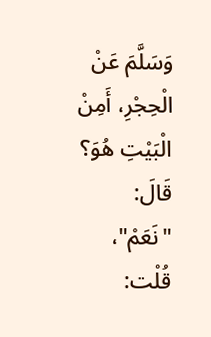وَسَلَّمَ عَنْ الْحِجْرِ، أَمِنْ الْبَيْتِ هُوَ؟ قَالَ: "نَعَمْ"، قُلْت: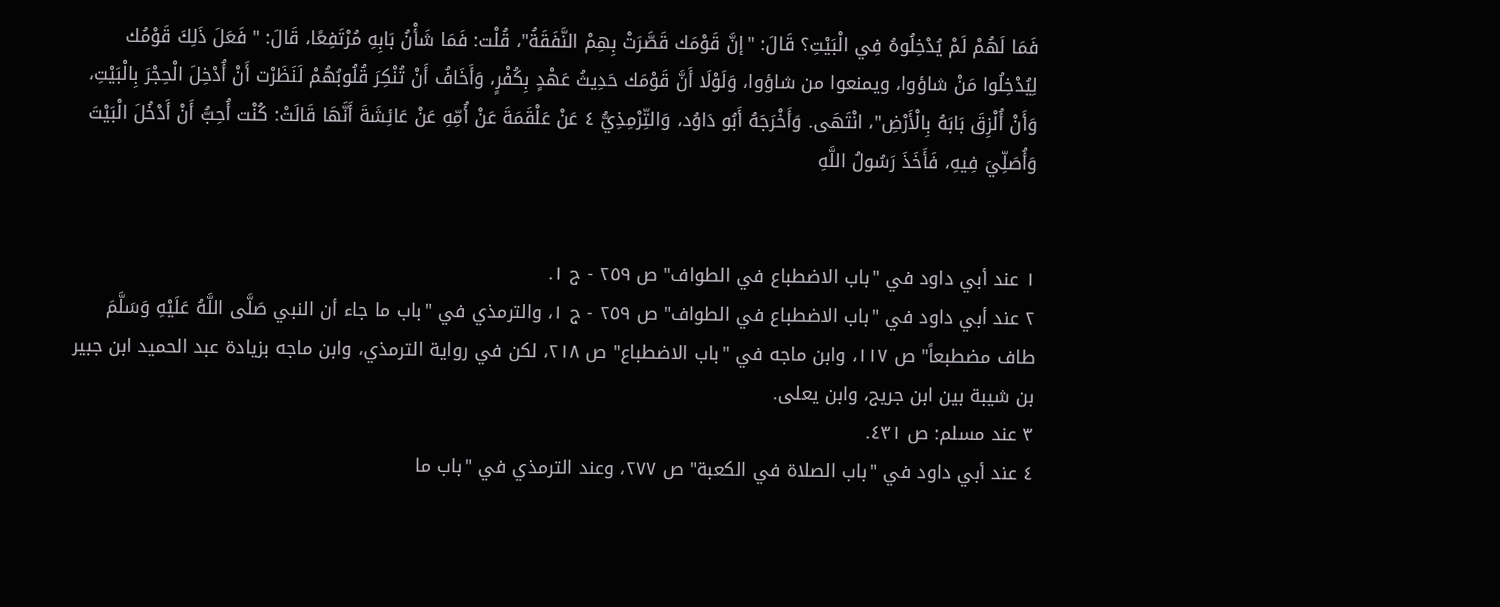فَمَا لَهُمْ لَمْ يُدْخِلُوهُ فِي الْبَيْتِ؟ قَالَ: "إنَّ قَوْمَك قَصَّرَتْ بِهِمْ النَّفَقَةُ"، قُلْت: فَمَا شَأْنُ بَابِهِ مُرْتَفِعًا، قَالَ: " فَعَلَ ذَلِكَ قَوْمُك لِيُدْخِلُوا مَنْ شاؤوا، ويمنعوا من شاؤوا، وَلَوْلَا أَنَّ قَوْمَك حَدِيثُ عَهْدٍ بِكُفْرٍ، وَأَخَافُ أَنْ تُنْكِرَ قُلُوبُهُمْ لَنَظَرْت أَنْ أُدْخِلَ الْحِجْرَ بِالْبَيْتِ، وَأَنْ أُلْزِقَ بَابَهُ بِالْأَرْضِ"، انْتَهَى. وَأَخْرَجَهُ أَبُو دَاوُد، وَالتِّرْمِذِيُّ ٤ عَنْ عَلْقَمَةَ عَنْ أُمِّهِ عَنْ عَائِشَةَ أَنَّهَا قَالَتْ: كُنْت أُحِبُّ أَنْ أَدْخُلَ الْبَيْتَ وَأُصَلِّيَ فِيهِ، فَأَخَذَ رَسُولُ اللَّهِ


١ عند أبي داود في "باب الاضطباع في الطواف" ص ٢٥٩ - ج ١.
٢ عند أبي داود في "باب الاضطباع في الطواف" ص ٢٥٩ - ج ١، والترمذي في "باب ما جاء أن النبي صَلَّى اللَّهُ عَلَيْهِ وَسَلَّمَ طاف مضطبعاً" ص ١١٧، وابن ماجه في "باب الاضطباع" ص ٢١٨، لكن في رواية الترمذي، وابن ماجه بزيادة عبد الحميد ابن جبير بن شيبة بين ابن جريج، وابن يعلى.
٣ عند مسلم: ص ٤٣١.
٤ عند أبي داود في "باب الصلاة في الكعبة" ص ٢٧٧، وعند الترمذي في "باب ما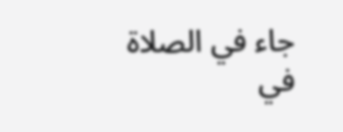جاء في الصلاة في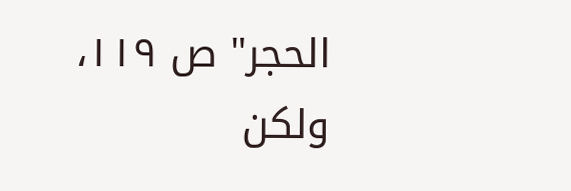الحجر" ص ١١٩، ولكن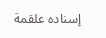إسناده علقمة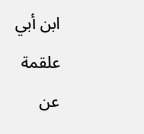ابن أبي علقمة عن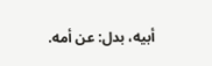أبيه، بدل: عن أمه.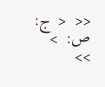<<  <  ج: ص:  >  >>